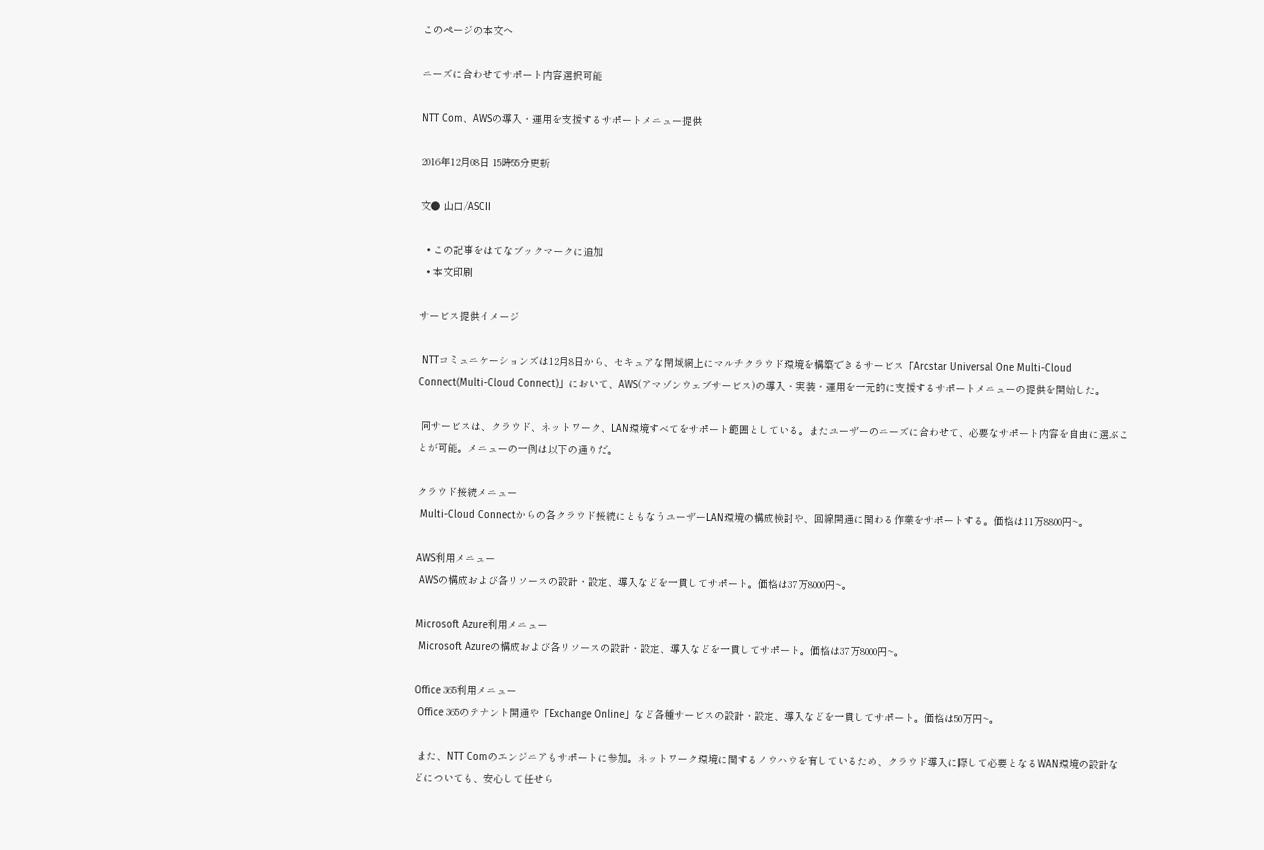このページの本文へ

ニーズに合わせてサポート内容選択可能

NTT Com、AWSの導入・運用を支援するサポートメニュー提供

2016年12月08日 15時55分更新

文● 山口/ASCII

  • この記事をはてなブックマークに追加
  • 本文印刷

サービス提供イメージ

 NTTコミュニケーションズは12月8日から、セキュアな閉域網上にマルチクラウド環境を構築できるサービス「Arcstar Universal One Multi-Cloud Connect(Multi-Cloud Connect)」において、AWS(アマゾンウェブサービス)の導入・実装・運用を一元的に支援するサポートメニューの提供を開始した。

 同サービスは、クラウド、ネットワーク、LAN環境すべてをサポート範囲としている。またユーザーのニーズに合わせて、必要なサポート内容を自由に選ぶことが可能。メニューの一例は以下の通りだ。

クラウド接続メニュー
 Multi-Cloud Connectからの各クラウド接続にともなうユーザーLAN環境の構成検討や、回線開通に関わる作業をサポートする。価格は11万8800円~。

AWS利用メニュー
 AWSの構成および各リソースの設計・設定、導入などを一貫してサポート。価格は37万8000円~。

Microsoft Azure利用メニュー
 Microsoft Azureの構成および各リソースの設計・設定、導入などを一貫してサポート。価格は37万8000円~。

Office 365利用メニュー
 Office 365のテナント開通や「Exchange Online」など各種サービスの設計・設定、導入などを一貫してサポート。価格は50万円~。

 また、NTT Comのエンジニアもサポートに参加。ネットワーク環境に関するノウハウを有しているため、クラウド導入に際して必要となるWAN環境の設計などについても、安心して任せら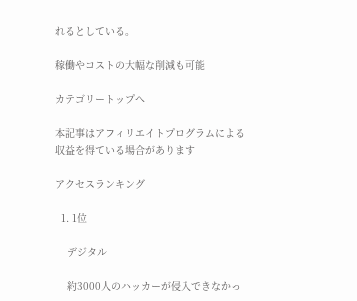れるとしている。

稼働やコストの大幅な削減も可能

カテゴリートップへ

本記事はアフィリエイトプログラムによる収益を得ている場合があります

アクセスランキング

  1. 1位

    デジタル

    約3000人のハッカーが侵入できなかっ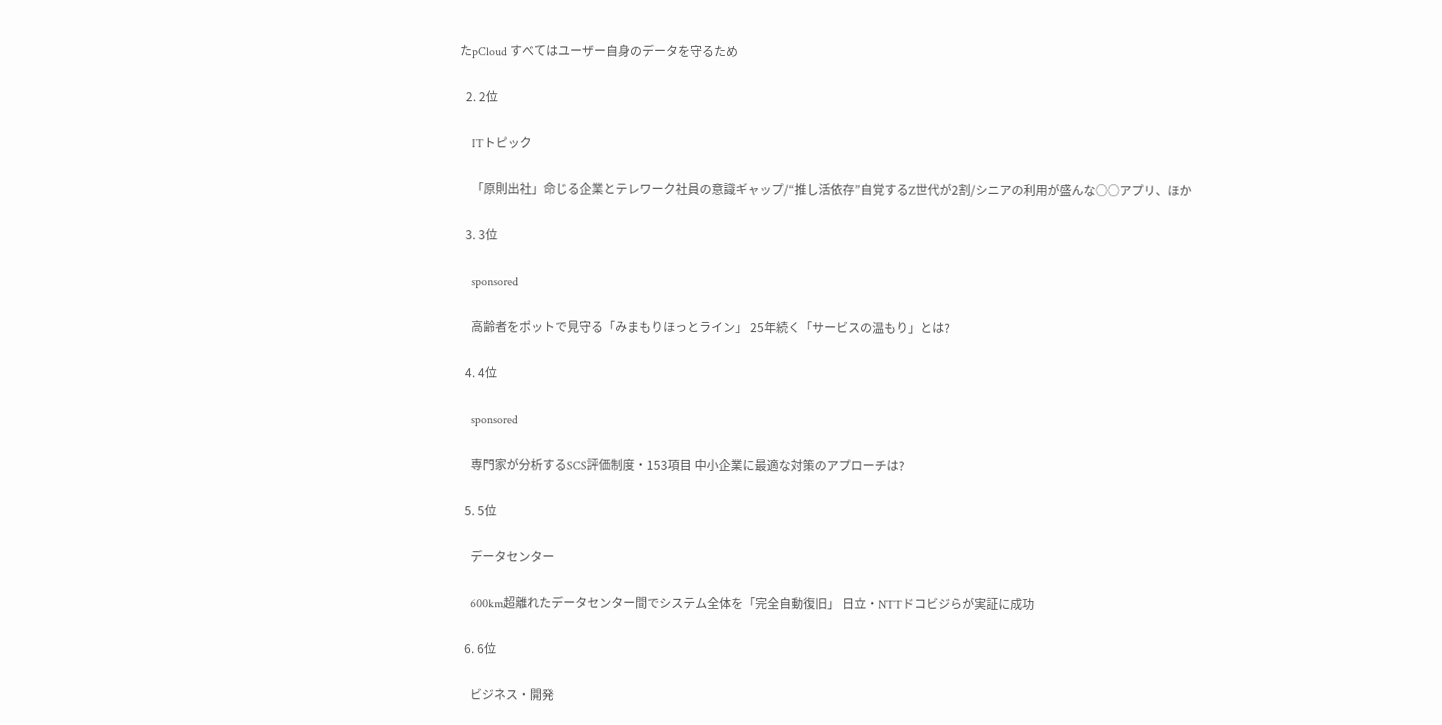たpCloud すべてはユーザー自身のデータを守るため

  2. 2位

    ITトピック

    「原則出社」命じる企業とテレワーク社員の意識ギャップ/“推し活依存”自覚するZ世代が2割/シニアの利用が盛んな○○アプリ、ほか

  3. 3位

    sponsored

    高齢者をポットで見守る「みまもりほっとライン」 25年続く「サービスの温もり」とは?

  4. 4位

    sponsored

    専門家が分析するSCS評価制度・153項目 中小企業に最適な対策のアプローチは?

  5. 5位

    データセンター

    600km超離れたデータセンター間でシステム全体を「完全自動復旧」 日立・NTTドコビジらが実証に成功

  6. 6位

    ビジネス・開発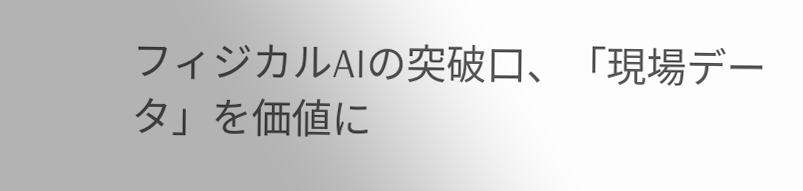フィジカルAIの突破口、「現場データ」を価値に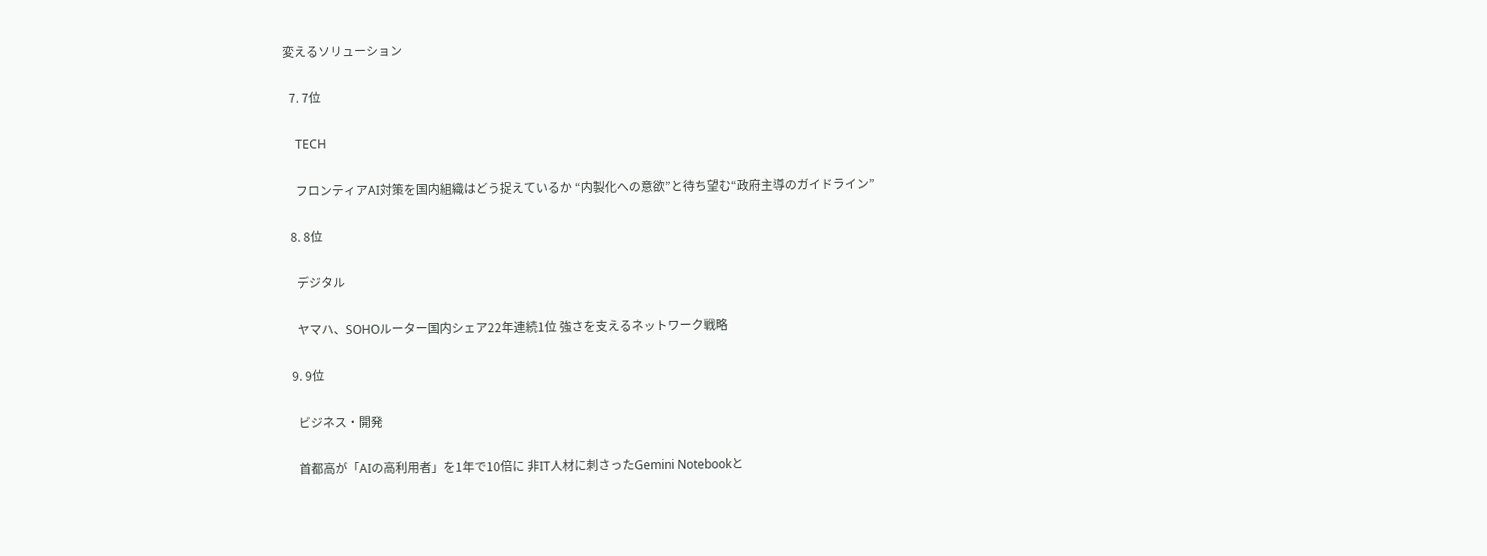変えるソリューション

  7. 7位

    TECH

    フロンティアAI対策を国内組織はどう捉えているか “内製化への意欲”と待ち望む“政府主導のガイドライン”

  8. 8位

    デジタル

    ヤマハ、SOHOルーター国内シェア22年連続1位 強さを支えるネットワーク戦略

  9. 9位

    ビジネス・開発

    首都高が「AIの高利用者」を1年で10倍に 非IT人材に刺さったGemini Notebookと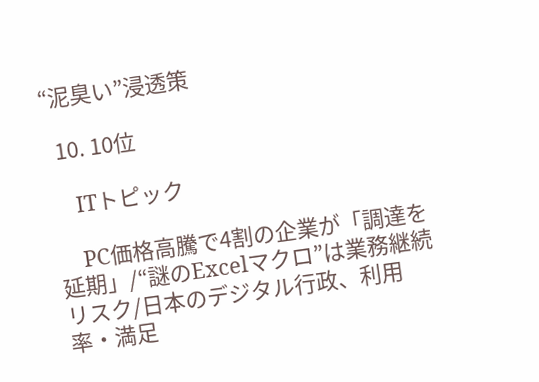“泥臭い”浸透策

  10. 10位

    ITトピック

    PC価格高騰で4割の企業が「調達を延期」/“謎のExcelマクロ”は業務継続リスク/日本のデジタル行政、利用率・満足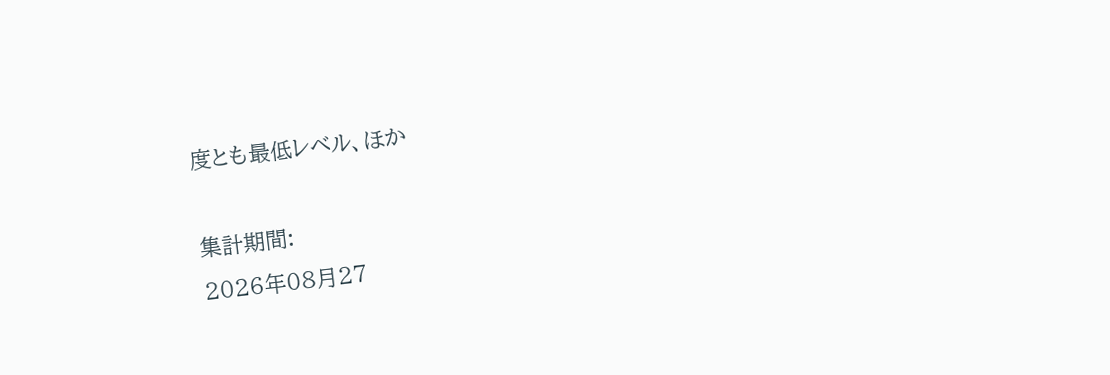度とも最低レベル、ほか

集計期間:
2026年08月27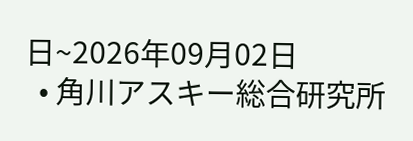日~2026年09月02日
  • 角川アスキー総合研究所